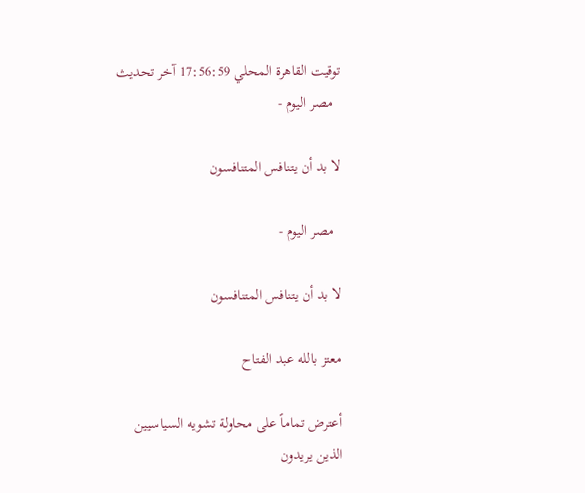توقيت القاهرة المحلي 17:56:59 آخر تحديث
  مصر اليوم -

لا بد أن يتنافس المتنافسون

  مصر اليوم -

لا بد أن يتنافس المتنافسون

معتز بالله عبد الفتاح

أعترض تماماً على محاولة تشويه السياسيين الذين يريدون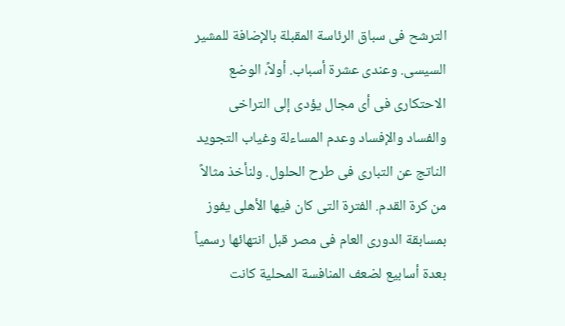الترشح فى سباق الرئاسة المقبلة بالإضافة للمشير السيسى. وعندى عشرة أسباب. أولاً، الوضع الاحتكارى فى أى مجال يؤدى إلى التراخى والفساد والإفساد وعدم المساءلة وغياب التجويد الناتج عن التبارى فى طرح الحلول. ولنأخذ مثالاً من كرة القدم. الفترة التى كان فيها الأهلى يفوز بمسابقة الدورى العام فى مصر قبل انتهائها رسمياً بعدة أسابيع لضعف المنافسة المحلية كانت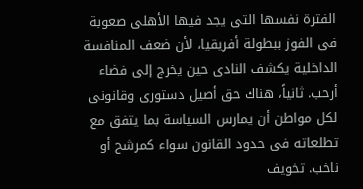الفترة نفسها التى يجد فيها الأهلى صعوبة فى الفوز ببطولة أفريقيا، لأن ضعف المنافسة الداخلية يكشف النادى حين يخرج إلى فضاء أرحب. ثانياً، هناك حق أصيل دستورى وقانونى لكل مواطن أن يمارس السياسة بما يتفق مع تطلعاته فى حدود القانون سواء كمرشح أو ناخب. تخويف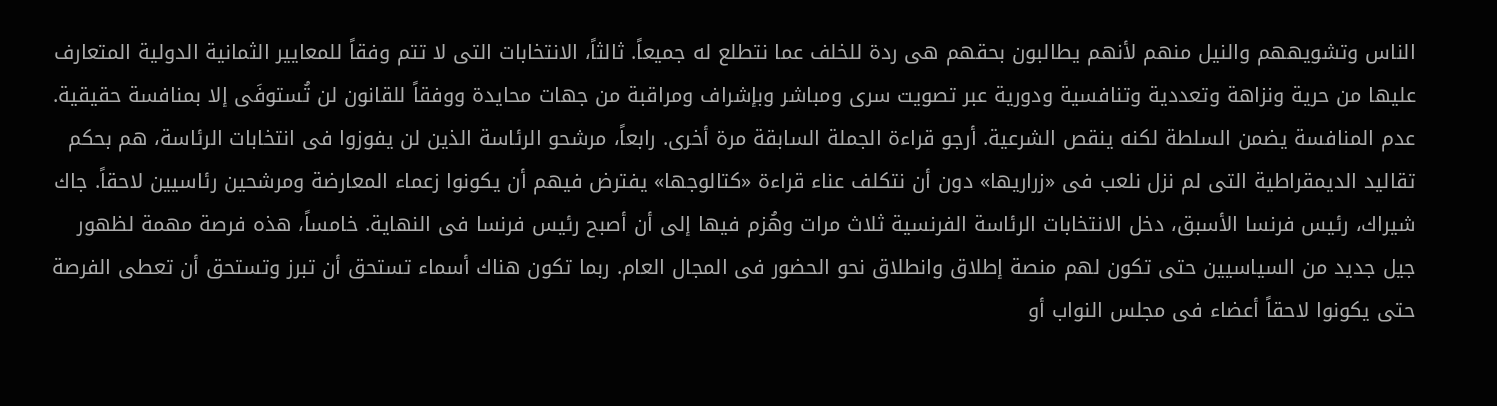الناس وتشويههم والنيل منهم لأنهم يطالبون بحقهم هى ردة للخلف عما نتطلع له جميعاً. ثالثاً، الانتخابات التى لا تتم وفقاً للمعايير الثمانية الدولية المتعارف عليها من حرية ونزاهة وتعددية وتنافسية ودورية عبر تصويت سرى ومباشر وبإشراف ومراقبة من جهات محايدة ووفقاً للقانون لن تُستوفَى إلا بمنافسة حقيقية. عدم المنافسة يضمن السلطة لكنه ينقص الشرعية. أرجو قراءة الجملة السابقة مرة أخرى. رابعاً، مرشحو الرئاسة الذين لن يفوزوا فى انتخابات الرئاسة، هم بحكم تقاليد الديمقراطية التى لم نزل نلعب فى «زراريها» دون أن نتكلف عناء قراءة «كتالوجها» يفترض فيهم أن يكونوا زعماء المعارضة ومرشحين رئاسيين لاحقاً. جاك شيراك، رئيس فرنسا الأسبق، دخل الانتخابات الرئاسة الفرنسية ثلاث مرات وهُزم فيها إلى أن أصبح رئيس فرنسا فى النهاية. خامساً، هذه فرصة مهمة لظهور جيل جديد من السياسيين حتى تكون لهم منصة إطلاق وانطلاق نحو الحضور فى المجال العام. ربما تكون هناك أسماء تستحق أن تبرز وتستحق أن تعطى الفرصة حتى يكونوا لاحقاً أعضاء فى مجلس النواب أو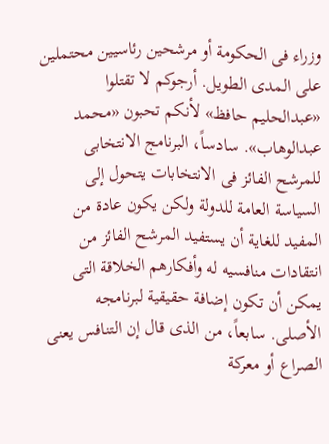وزراء فى الحكومة أو مرشحين رئاسيين محتملين على المدى الطويل. أرجوكم لا تقتلوا «عبدالحليم حافظ» لأنكم تحبون «محمد عبدالوهاب». سادساً، البرنامج الانتخابى للمرشح الفائز فى الانتخابات يتحول إلى السياسة العامة للدولة ولكن يكون عادة من المفيد للغاية أن يستفيد المرشح الفائز من انتقادات منافسيه له وأفكارهم الخلاقة التى يمكن أن تكون إضافة حقيقية لبرنامجه الأصلى. سابعاً، من الذى قال إن التنافس يعنى الصراع أو معركة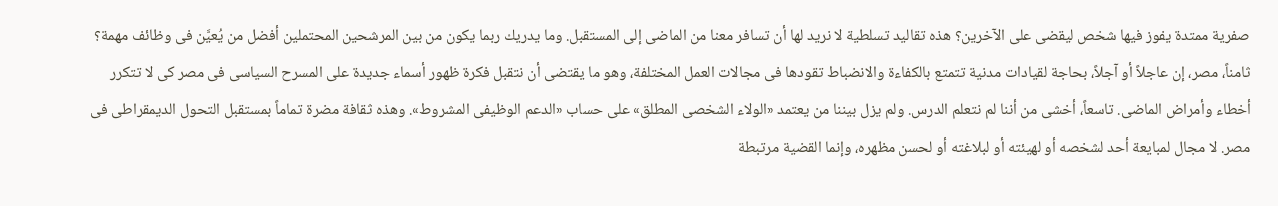صفرية ممتدة يفوز فيها شخص ليقضى على الآخرين؟ هذه تقاليد تسلطية لا نريد لها أن تسافر معنا من الماضى إلى المستقبل. وما يدريك ربما يكون من بين المرشحين المحتملين أفضل من يُعيَّن فى وظائف مهمة؟ ثامناً، مصر، إن عاجلاً أو آجلاً، بحاجة لقيادات مدنية تتمتع بالكفاءة والانضباط تقودها فى مجالات العمل المختلفة، وهو ما يقتضى أن نتقبل فكرة ظهور أسماء جديدة على المسرح السياسى فى مصر كى لا تتكرر أخطاء وأمراض الماضى. تاسعاً، أخشى من أننا لم نتعلم الدرس. ولم يزل بيننا من يعتمد «الولاء الشخصى المطلق» على حساب «الدعم الوظيفى المشروط». وهذه ثقافة مضرة تماماً بمستقبل التحول الديمقراطى فى مصر. لا مجال لمبايعة أحد لشخصه أو لهيئته أو لبلاغته أو لحسن مظهره، وإنما القضية مرتبطة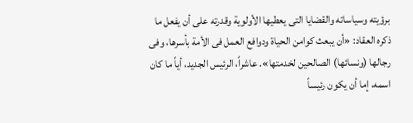برؤيته وسياساته والقضايا التى يعطيها الأولوية وقدرته على أن يفعل ما ذكره العقاد: «أن يبعث كوامن الحياة ودوافع العمل فى الأمة بأسرها، وفى رجالها (ونسائها) الصالحين لخدمتها». عاشراً، الرئيس الجديد، أياً ما كان اسمه، إما أن يكون رئيساً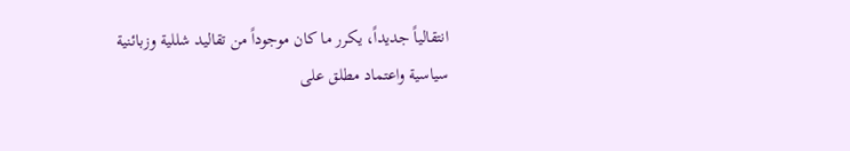انتقالياً جديداً، يكرر ما كان موجوداً من تقاليد شللية وزبائنية سياسية واعتماد مطلق على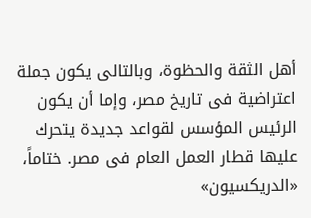أهل الثقة والحظوة، وبالتالى يكون جملة اعتراضية فى تاريخ مصر، وإما أن يكون الرئيس المؤسس لقواعد جديدة يتحرك عليها قطار العمل العام فى مصر. ختاماً، «الدريكسيون»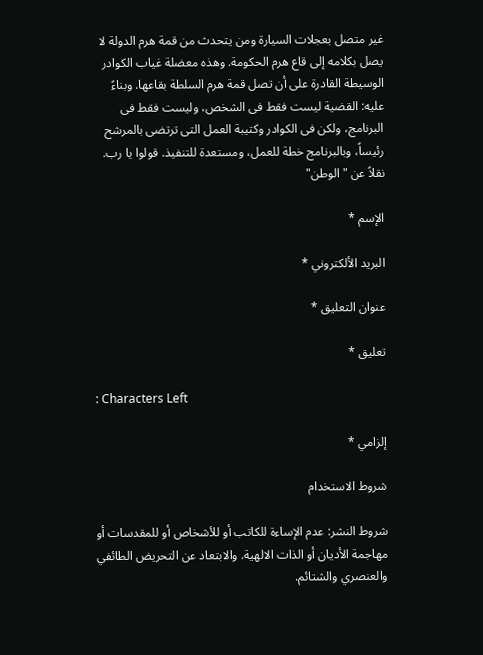غير متصل بعجلات السيارة ومن يتحدث من قمة هرم الدولة لا يصل بكلامه إلى قاع هرم الحكومة. وهذه معضلة غياب الكوادر الوسيطة القادرة على أن تصل قمة هرم السلطة بقاعها. وبناءً عليه: القضية ليست فقط فى الشخص، وليست فقط فى البرنامج، ولكن فى الكوادر وكتيبة العمل التى ترتضى بالمرشح رئيساً، وبالبرنامج خطة للعمل، ومستعدة للتنفيذ. قولوا يا رب. نقلاً عن "الوطن"

الإسم *

البريد الألكتروني *

عنوان التعليق *

تعليق *

: Characters Left

إلزامي *

شروط الاستخدام

شروط النشر: عدم الإساءة للكاتب أو للأشخاص أو للمقدسات أو مهاجمة الأديان أو الذات الالهية. والابتعاد عن التحريض الطائفي والعنصري والشتائم.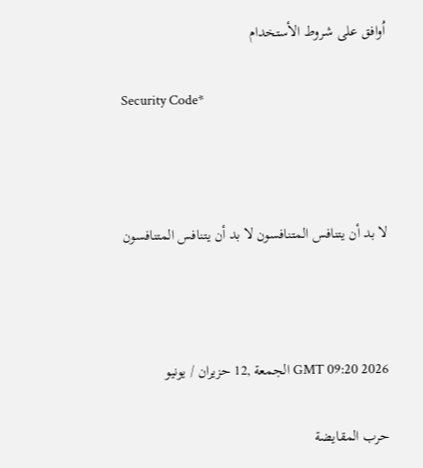اُوافق على شروط الأستخدام

Security Code*



لا بد أن يتنافس المتنافسون لا بد أن يتنافس المتنافسون



GMT 09:20 2026 الجمعة ,12 حزيران / يونيو

حرب المقايضة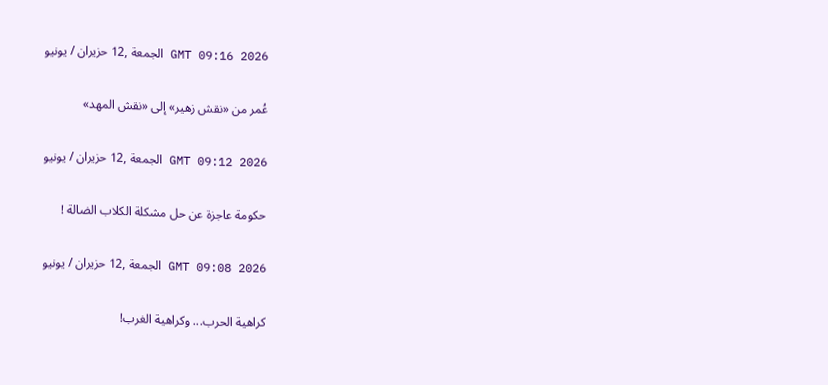GMT 09:16 2026 الجمعة ,12 حزيران / يونيو

عُمر من «نقش زهير» إلى «نقش المهد»

GMT 09:12 2026 الجمعة ,12 حزيران / يونيو

حكومة عاجزة عن حل مشكلة الكلاب الضالة !

GMT 09:08 2026 الجمعة ,12 حزيران / يونيو

كراهية الحرب... وكراهية الغرب!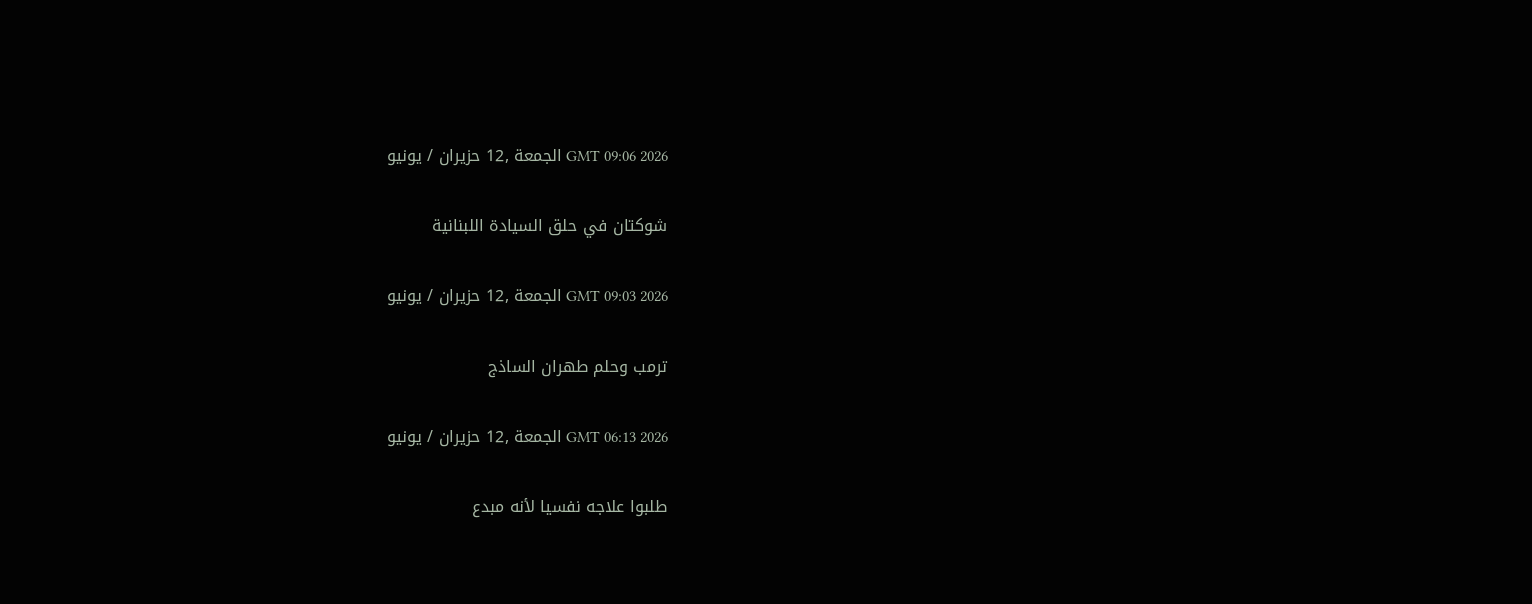GMT 09:06 2026 الجمعة ,12 حزيران / يونيو

شوكتان في حلق السيادة اللبنانية

GMT 09:03 2026 الجمعة ,12 حزيران / يونيو

ترمب وحلم طهران الساذج

GMT 06:13 2026 الجمعة ,12 حزيران / يونيو

طلبوا علاجه نفسيا لأنه مبدع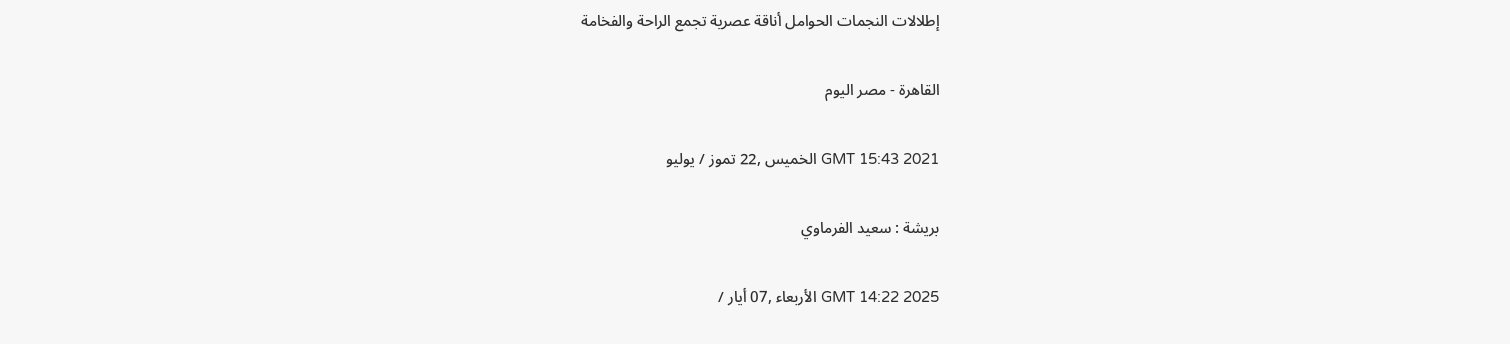إطلالات النجمات الحوامل أناقة عصرية تجمع الراحة والفخامة

القاهرة - مصر اليوم

GMT 15:43 2021 الخميس ,22 تموز / يوليو

بريشة : سعيد الفرماوي

GMT 14:22 2025 الأربعاء ,07 أيار /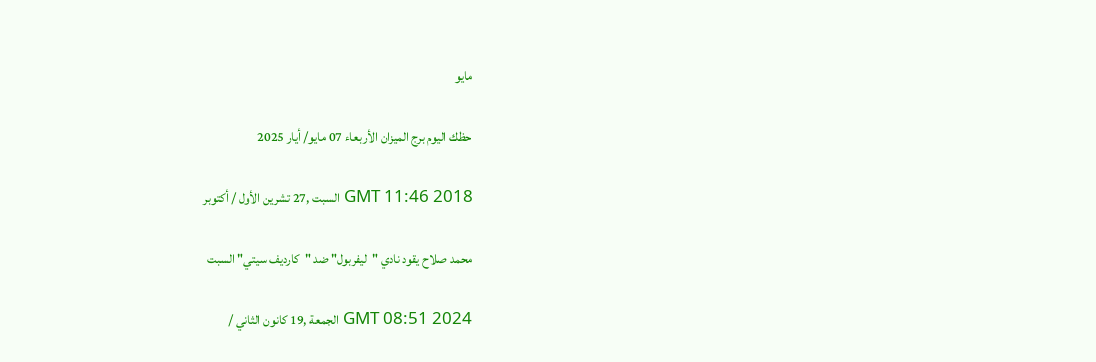مايو

حظك اليوم برج الميزان الأربعاء 07 مايو/ أيار 2025

GMT 11:46 2018 السبت ,27 تشرين الأول / أكتوبر

محمد صلاح يقود نادي "ليفربول" ضد "كارديف سيتي" السبت

GMT 08:51 2024 الجمعة ,19 كانون الثاني /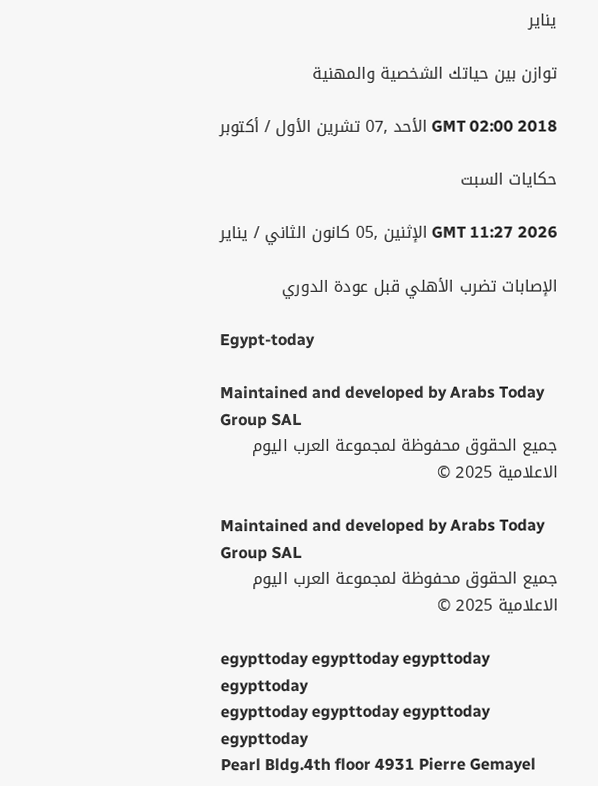يناير

توازن بين حياتك الشخصية والمهنية

GMT 02:00 2018 الأحد ,07 تشرين الأول / أكتوبر

حكايات السبت

GMT 11:27 2026 الإثنين ,05 كانون الثاني / يناير

الإصابات تضرب الأهلي قبل عودة الدوري

Egypt-today

Maintained and developed by Arabs Today Group SAL
جميع الحقوق محفوظة لمجموعة العرب اليوم الاعلامية 2025 ©

Maintained and developed by Arabs Today Group SAL
جميع الحقوق محفوظة لمجموعة العرب اليوم الاعلامية 2025 ©

egypttoday egypttoday egypttoday egypttoday
egypttoday egypttoday egypttoday
egypttoday
Pearl Bldg.4th floor 4931 Pierre Gemayel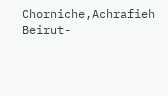Chorniche,Achrafieh Beirut-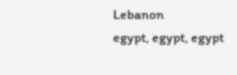Lebanon
egypt, egypt, egypt